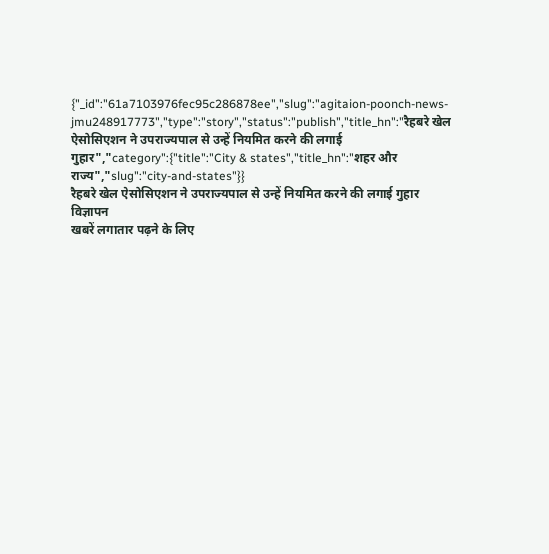{"_id":"61a7103976fec95c286878ee","slug":"agitaion-poonch-news-jmu248917773","type":"story","status":"publish","title_hn":"रैहबरे खेल ऐसोसिएशन ने उपराज्यपाल से उन्हें नियमित करने की लगाई गुहार","category":{"title":"City & states","title_hn":"शहर और राज्य","slug":"city-and-states"}}
रैहबरे खेल ऐसोसिएशन ने उपराज्यपाल से उन्हें नियमित करने की लगाई गुहार
विज्ञापन
खबरें लगातार पढ़ने के लिए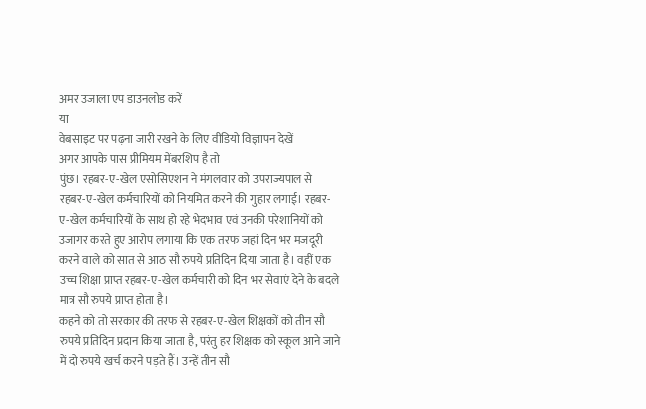अमर उजाला एप डाउनलोड करें
या
वेबसाइट पर पढ़ना जारी रखने के लिए वीडियो विज्ञापन देखें
अगर आपके पास प्रीमियम मेंबरशिप है तो
पुंछ। रहबर-ए-खेल एसोसिएशन ने मंगलवार को उपराज्यपाल से रहबर-ए-खेल कर्मचारियों को नियमित करने की गुहार लगाई। रहबर-ए-खेल कर्मचारियों के साथ हो रहे भेदभाव एवं उनकी परेशानियों को उजागर करते हुए आरोप लगाया कि एक तरफ जहां दिन भर मजदूरी करने वाले को सात से आठ सौ रुपये प्रतिदिन दिया जाता है। वहीं एक उच्च शिक्षा प्राप्त रहबर-ए-खेल कर्मचारी को दिन भर सेवाएं देने के बदले मात्र सौ रुपये प्राप्त होता है।
कहने को तो सरकार की तरफ से रहबर-ए-खेल शिक्षकों को तीन सौ रुपये प्रतिदिन प्रदान किया जाता है, परंतु हर शिक्षक को स्कूल आने जाने में दो रुपये खर्च करने पड़ते हैं। उन्हें तीन सौ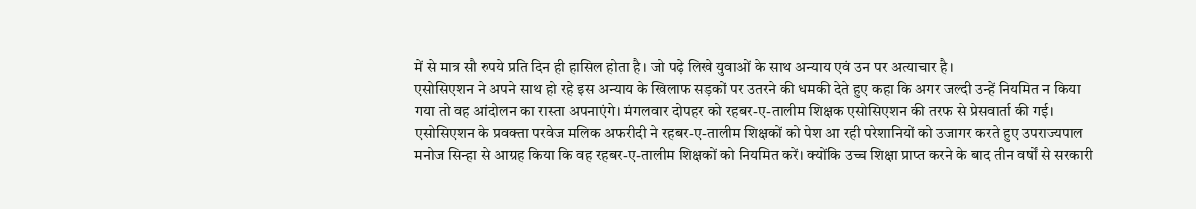में से मात्र सौ रुपये प्रति दिन ही हासिल होता है। जो पढ़े लिखे युवाओं के साथ अन्याय एवं उन पर अत्याचार है।
एसोसिएशन ने अपने साथ हो रहे इस अन्याय के खिलाफ सड़कों पर उतरने की धमकी देते हुए कहा कि अगर जल्दी उन्हें नियमित न किया गया तो वह आंदोलन का रास्ता अपनाएंगे। मंगलवार दोपहर को रहबर-ए-तालीम शिक्षक एसोसिएशन की तरफ से प्रेसवार्ता की गई। एसोसिएशन के प्रवक्ता परवेज मलिक अफरीदी ने रहबर-ए-तालीम शिक्षकों को पेश आ रही परेशानियों को उजागर करते हुए उपराज्यपाल मनोज सिन्हा से आग्रह किया कि वह रहबर-ए-तालीम शिक्षकों को नियमित करें। क्योंकि उच्च शिक्षा प्राप्त करने के बाद तीन वर्षों से सरकारी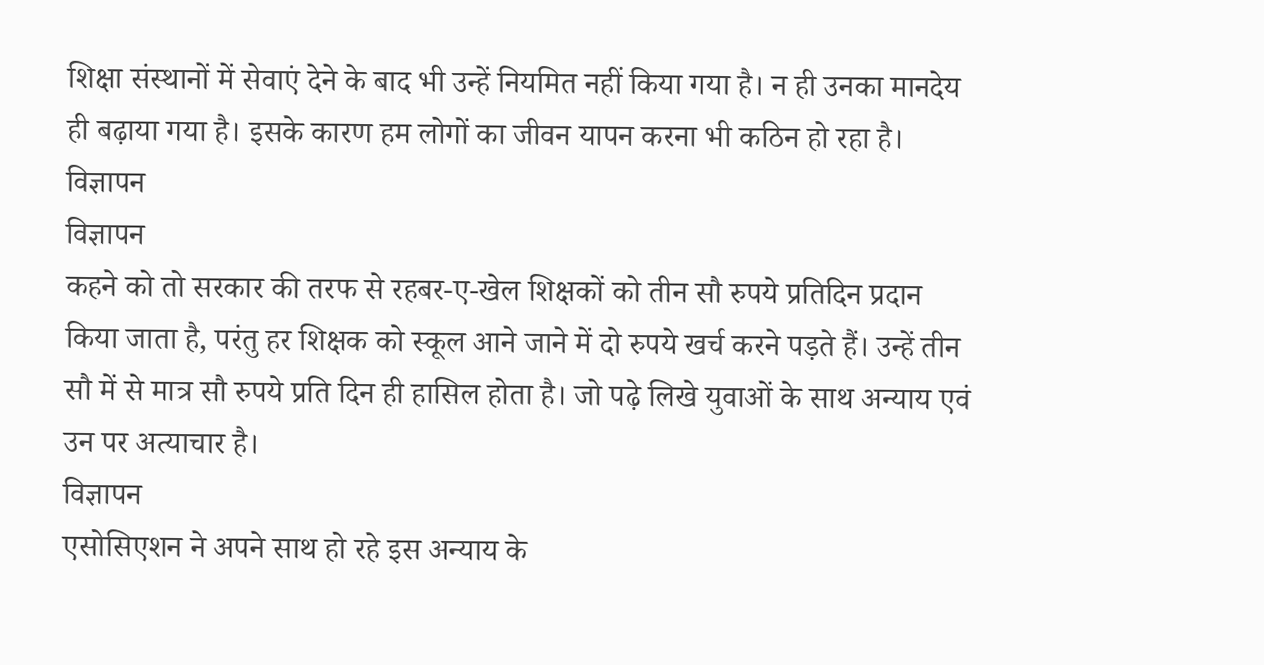शिक्षा संस्थानों में सेवाएं देने के बाद भी उन्हें नियमित नहीं किया गया है। न ही उनका मानदेय ही बढ़ाया गया है। इसके कारण हम लोगों का जीवन यापन करना भी कठिन हो रहा है।
विज्ञापन
विज्ञापन
कहने को तो सरकार की तरफ से रहबर-ए-खेल शिक्षकों को तीन सौ रुपये प्रतिदिन प्रदान किया जाता है, परंतु हर शिक्षक को स्कूल आने जाने में दो रुपये खर्च करने पड़ते हैं। उन्हें तीन सौ में से मात्र सौ रुपये प्रति दिन ही हासिल होता है। जो पढ़े लिखे युवाओं के साथ अन्याय एवं उन पर अत्याचार है।
विज्ञापन
एसोसिएशन ने अपने साथ हो रहे इस अन्याय के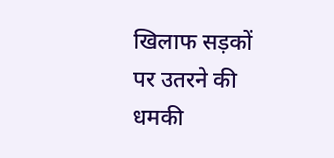खिलाफ सड़कों पर उतरने की धमकी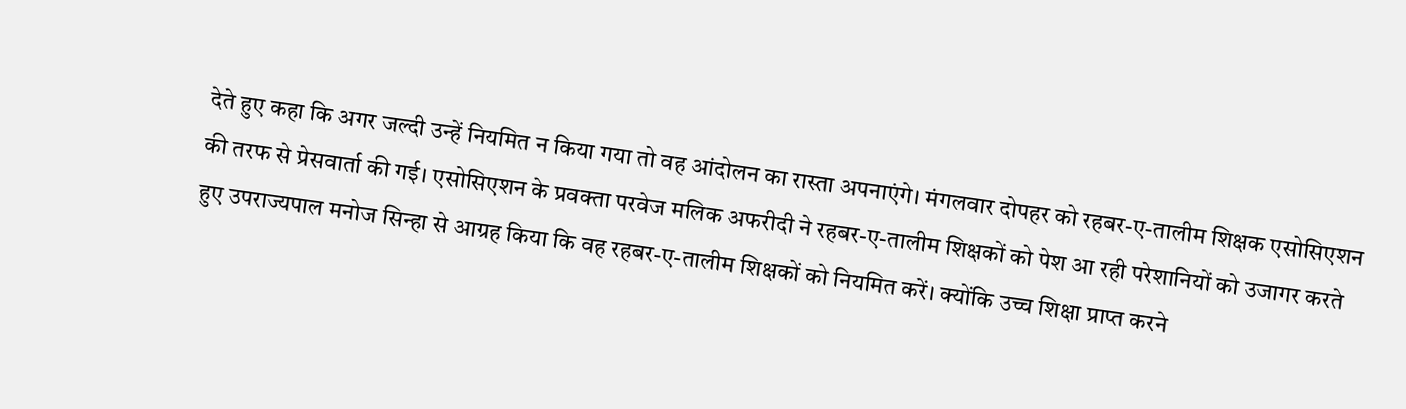देते हुए कहा कि अगर जल्दी उन्हें नियमित न किया गया तो वह आंदोलन का रास्ता अपनाएंगे। मंगलवार दोपहर को रहबर-ए-तालीम शिक्षक एसोसिएशन की तरफ से प्रेसवार्ता की गई। एसोसिएशन के प्रवक्ता परवेज मलिक अफरीदी ने रहबर-ए-तालीम शिक्षकों को पेश आ रही परेशानियों को उजागर करते हुए उपराज्यपाल मनोज सिन्हा से आग्रह किया कि वह रहबर-ए-तालीम शिक्षकों को नियमित करें। क्योंकि उच्च शिक्षा प्राप्त करने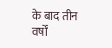के बाद तीन वर्षों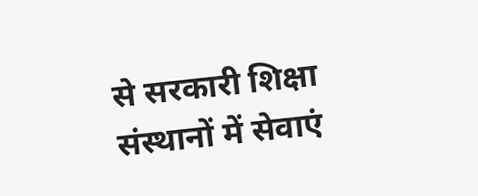से सरकारी शिक्षा संस्थानों में सेवाएं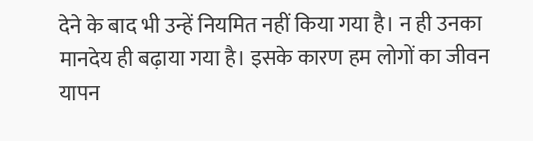देने के बाद भी उन्हें नियमित नहीं किया गया है। न ही उनका मानदेय ही बढ़ाया गया है। इसके कारण हम लोगों का जीवन यापन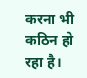करना भी कठिन हो रहा है।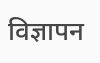विज्ञापन